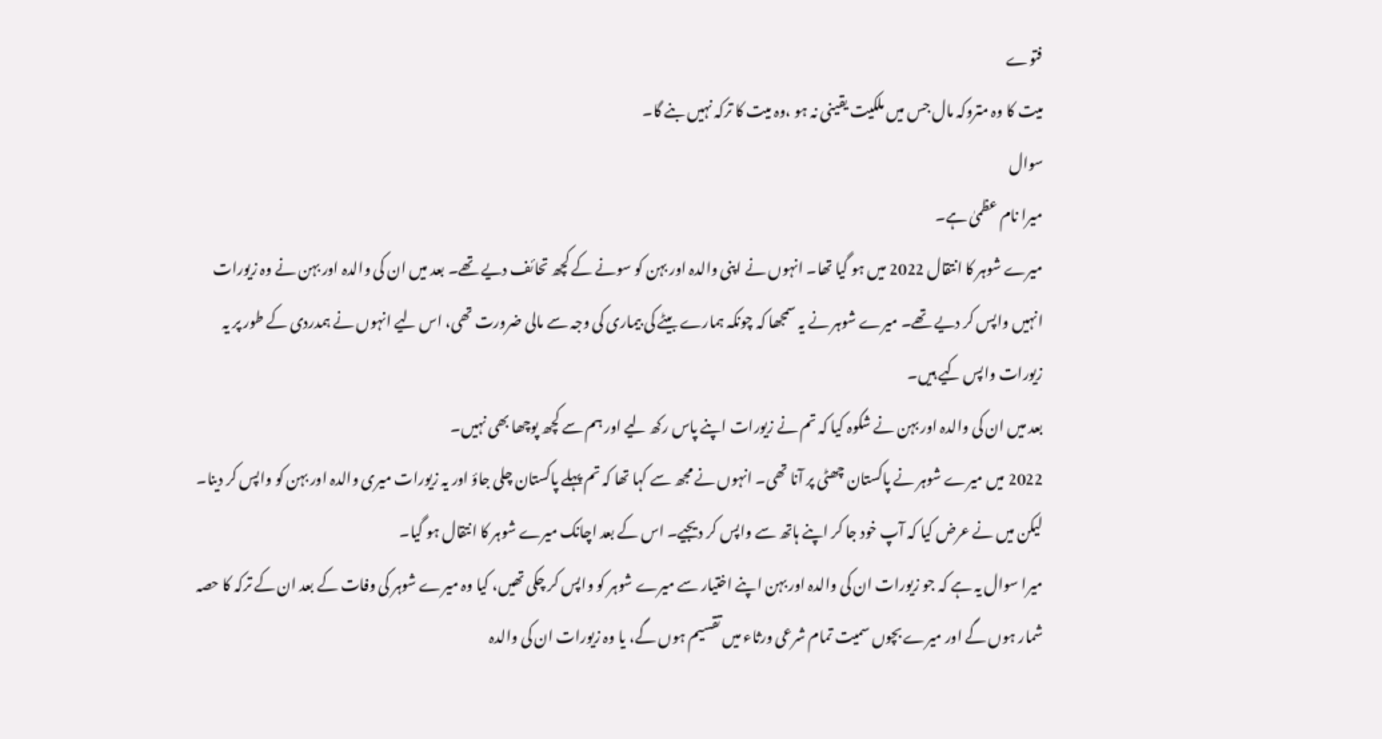فتوے
میت کا وہ متروکہ مال جس میں ملکیت یقینی نہ ہو ،وہ میت کا ترکہ نہیں بنے گا۔
سوال
میرا نام عظمیٰ ہے۔
میرے شوہر کا انتقال 2022 میں ہو گیا تھا۔ انہوں نے اپنی والدہ اور بہن کو سونے کے کچھ تحائف دیے تھے۔ بعد میں ان کی والدہ اور بہن نے وہ زیورات انہیں واپس کر دیے تھے۔ میرے شوہر نے یہ سمجھا کہ چونکہ ہمارے بیٹے کی بیماری کی وجہ سے مالی ضرورت تھی، اس لیے انہوں نے ہمدردی کے طور پر یہ زیورات واپس کیے ہیں۔
بعد میں ان کی والدہ اور بہن نے شکوہ کیا کہ تم نے زیورات اپنے پاس رکھ لیے اور ہم سے کچھ پوچھا بھی نہیں۔
2022 میں میرے شوہر نے پاکستان چھٹی پر آنا تھی۔ انہوں نے مجھ سے کہا تھا کہ تم پہلے پاکستان چلی جاؤ اور یہ زیورات میری والدہ اور بہن کو واپس کر دینا۔ لیکن میں نے عرض کیا کہ آپ خود جا کر اپنے ہاتھ سے واپس کر دیجیے۔ اس کے بعد اچانک میرے شوہر کا انتقال ہو گیا۔
میرا سوال یہ ہے کہ جو زیورات ان کی والدہ اور بہن اپنے اختیار سے میرے شوہر کو واپس کر چکی تھیں، کیا وہ میرے شوہر کی وفات کے بعد ان کے ترکہ کا حصہ شمار ہوں گے اور میرے بچوں سمیت تمام شرعی ورثاء میں تقسیم ہوں گے، یا وہ زیورات ان کی والدہ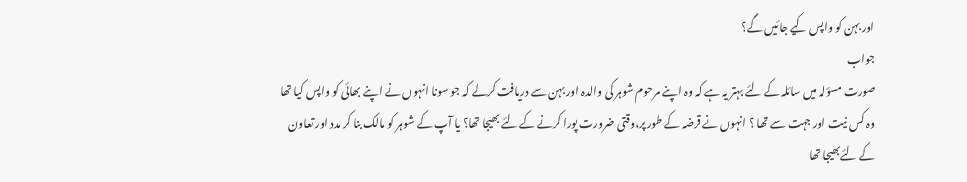اور بہن کو واپس کیے جائیں گے؟
جواب
صورت مسؤلہ میں سائلہ کے لئے بہتر یہ ہے کہ وہ اپنے مرحوم شوہر کی والدہ اور بہن سے دریافت کرلے کہ جو سونا انہوں نے اپنے بھائی کو واپس کیا تھا وہ کس نیت اور جہت سے تھا ؟ انہوں نے قرضہ کے طور پر،وقتی ضرورت پورا کرنے کے لئے بھیجا تھا؟ یا آپ کے شوہر کو مالک بنا کر مدد اور تعاون کے لئےبھیجا تھا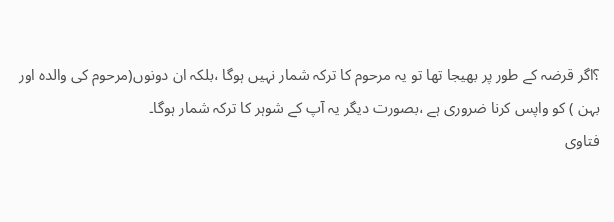؟اگر قرضہ کے طور پر بھیجا تھا تو یہ مرحوم کا ترکہ شمار نہیں ہوگا ،بلکہ ان دونوں(مرحوم کی والدہ اور بہن ) کو واپس کرنا ضروری ہے ،بصورت دیگر یہ آپ کے شوہر کا ترکہ شمار ہوگا۔
فتاوی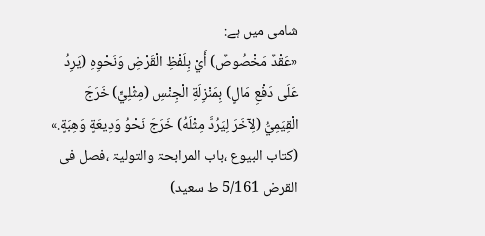شامی میں ہے:
«عَقْدٌ مَخْصُوصٌ) أَيْ بِلَفْظِ الْقَرْضِ وَنَحْوِهِ (يَرِدُ عَلَى دَفْعِ مَالٍ) بِمَنْزِلَةِ الْجِنْسِ (مِثْلِيٍّ) خَرَجَ الْقِيَمِيُّ (لِآخَرَ لِيَرُدَّ مِثْلَهُ) خَرَجَ نَحْوُ وَدِيعَةٍ وَهِبَةٍ.»
(کتاب البیوع ،باب المرابحۃ والتولیۃ ،فصل فی القرض 5/161 ط سعید)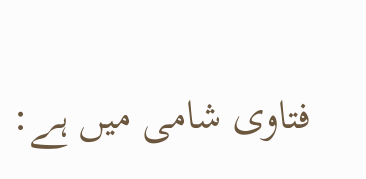فتاوی شامی میں ہے: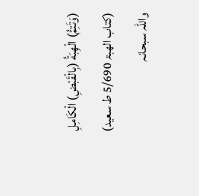(وَتَتِمُّ) الْهِبَةُ (بِالْقَبْضِ) الْكَامِلِ
(کتاب الھبۃ 5/690 ط سعید)
واللہ سبحانہ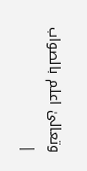وتعالیٰ اعلم بالصواب
|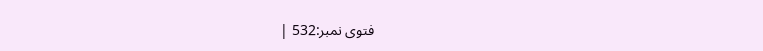فتوی نمبر:532 |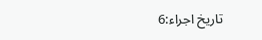تاریخ اجراء:6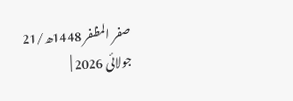صفر المظفر 1448ھ/21 جولائی 2026 |